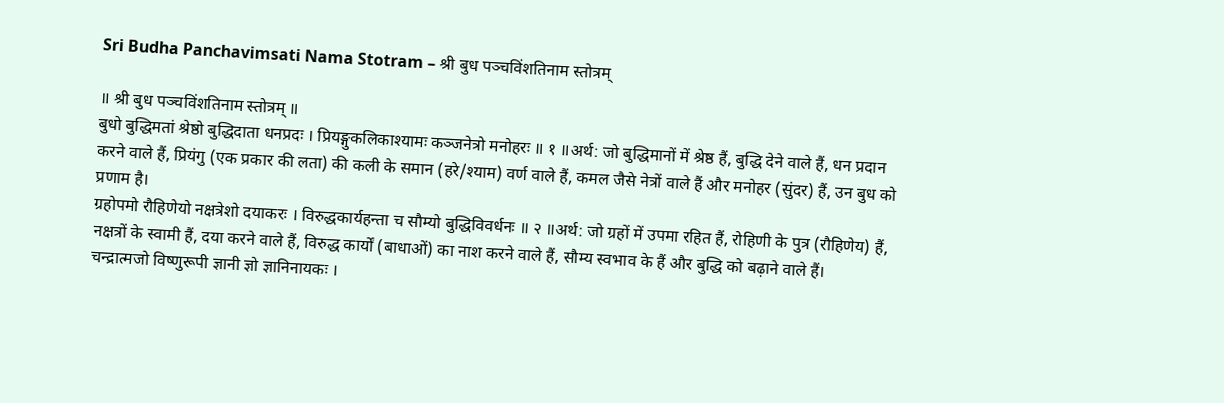Sri Budha Panchavimsati Nama Stotram – श्री बुध पञ्चविंशतिनाम स्तोत्रम्

॥ श्री बुध पञ्चविंशतिनाम स्तोत्रम् ॥
बुधो बुद्धिमतां श्रेष्ठो बुद्धिदाता धनप्रदः । प्रियङ्गुकलिकाश्यामः कञ्जनेत्रो मनोहरः ॥ १ ॥अर्थ: जो बुद्धिमानों में श्रेष्ठ हैं, बुद्धि देने वाले हैं, धन प्रदान करने वाले हैं, प्रियंगु (एक प्रकार की लता) की कली के समान (हरे/श्याम) वर्ण वाले हैं, कमल जैसे नेत्रों वाले हैं और मनोहर (सुंदर) हैं, उन बुध को प्रणाम है।
ग्रहोपमो रौहिणेयो नक्षत्रेशो दयाकरः । विरुद्धकार्यहन्ता च सौम्यो बुद्धिविवर्धनः ॥ २ ॥अर्थ: जो ग्रहों में उपमा रहित हैं, रोहिणी के पुत्र (रौहिणेय) हैं, नक्षत्रों के स्वामी हैं, दया करने वाले हैं, विरुद्ध कार्यों (बाधाओं) का नाश करने वाले हैं, सौम्य स्वभाव के हैं और बुद्धि को बढ़ाने वाले हैं।
चन्द्रात्मजो विष्णुरूपी ज्ञानी ज्ञो ज्ञानिनायकः ।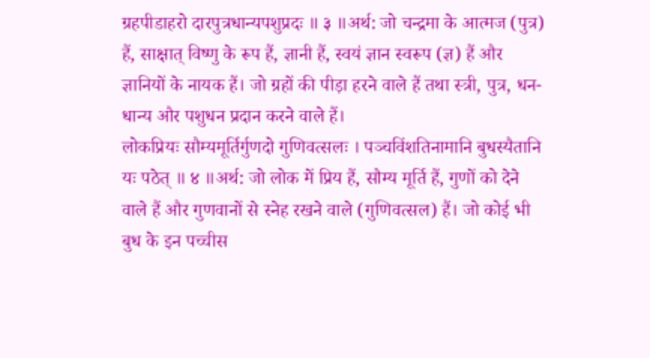ग्रहपीडाहरो दारपुत्रधान्यपशुप्रदः ॥ ३ ॥अर्थ: जो चन्द्रमा के आत्मज (पुत्र) हैं, साक्षात् विष्णु के रूप हैं, ज्ञानी हैं, स्वयं ज्ञान स्वरूप (ज्ञ) हैं और ज्ञानियों के नायक हैं। जो ग्रहों की पीड़ा हरने वाले हैं तथा स्त्री, पुत्र, धन-धान्य और पशुधन प्रदान करने वाले हैं।
लोकप्रियः सौम्यमूर्तिर्गुणदो गुणिवत्सलः । पञ्चविंशतिनामानि बुधस्यैतानि यः पठेत् ॥ ४ ॥अर्थ: जो लोक में प्रिय हैं, सौम्य मूर्ति हैं, गुणों को देने वाले हैं और गुणवानों से स्नेह रखने वाले (गुणिवत्सल) हैं। जो कोई भी बुध के इन पच्चीस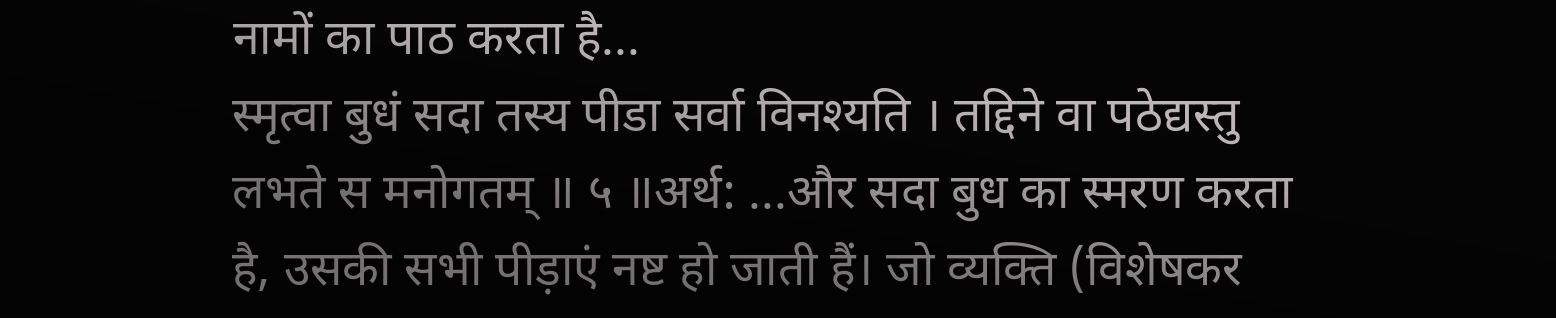नामों का पाठ करता है...
स्मृत्वा बुधं सदा तस्य पीडा सर्वा विनश्यति । तद्दिने वा पठेद्यस्तु लभते स मनोगतम् ॥ ५ ॥अर्थ: ...और सदा बुध का स्मरण करता है, उसकी सभी पीड़ाएं नष्ट हो जाती हैं। जो व्यक्ति (विशेषकर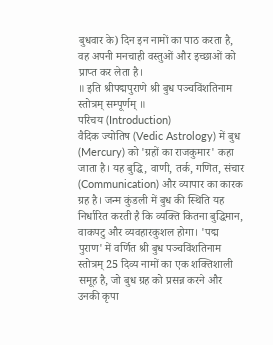बुधवार के) दिन इन नामों का पाठ करता है, वह अपनी मनचाही वस्तुओं और इच्छाओं को प्राप्त कर लेता है।
॥ इति श्रीपद्मपुराणे श्री बुध पञ्चविंशतिनाम स्तोत्रम् सम्पूर्णम् ॥
परिचय (Introduction)
वैदिक ज्योतिष (Vedic Astrology) में बुध (Mercury) को 'ग्रहों का राजकुमार' कहा जाता है। यह बुद्धि, वाणी, तर्क, गणित, संचार (Communication) और व्यापार का कारक ग्रह है। जन्म कुंडली में बुध की स्थिति यह निर्धारित करती है कि व्यक्ति कितना बुद्धिमान, वाकपटु और व्यवहारकुशल होगा। 'पद्म पुराण' में वर्णित श्री बुध पञ्चविंशतिनाम स्तोत्रम् 25 दिव्य नामों का एक शक्तिशाली समूह है, जो बुध ग्रह को प्रसन्न करने और उनकी कृपा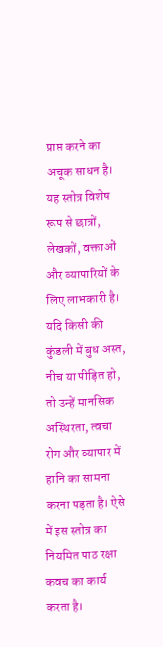प्राप्त करने का अचूक साधन है।
यह स्तोत्र विशेष रूप से छात्रों, लेखकों, वक्ताओं और व्यापारियों के लिए लाभकारी है। यदि किसी की कुंडली में बुध अस्त, नीच या पीड़ित हो, तो उन्हें मानसिक अस्थिरता, त्वचा रोग और व्यापार में हानि का सामना करना पड़ता है। ऐसे में इस स्तोत्र का नियमित पाठ रक्षा कवच का कार्य करता है।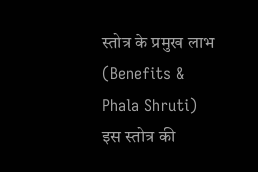स्तोत्र के प्रमुख लाभ (Benefits & Phala Shruti)
इस स्तोत्र की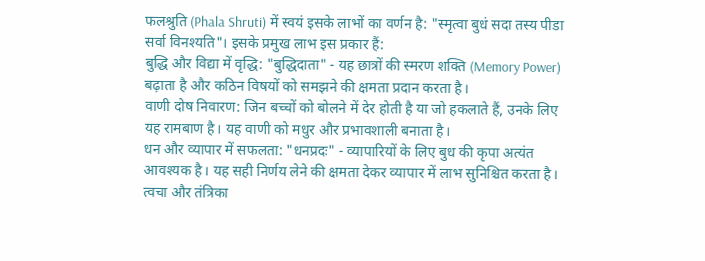फलश्रुति (Phala Shruti) में स्वयं इसके लाभों का वर्णन है: "स्मृत्वा बुधं सदा तस्य पीडा सर्वा विनश्यति"। इसके प्रमुख लाभ इस प्रकार हैं:
बुद्धि और विद्या में वृद्धि: "बुद्धिदाता" - यह छात्रों की स्मरण शक्ति (Memory Power) बढ़ाता है और कठिन विषयों को समझने की क्षमता प्रदान करता है।
वाणी दोष निवारण: जिन बच्चों को बोलने में देर होती है या जो हकलाते हैं, उनके लिए यह रामबाण है। यह वाणी को मधुर और प्रभावशाली बनाता है।
धन और व्यापार में सफलता: "धनप्रदः" - व्यापारियों के लिए बुध की कृपा अत्यंत आवश्यक है। यह सही निर्णय लेने की क्षमता देकर व्यापार में लाभ सुनिश्चित करता है।
त्वचा और तंत्रिका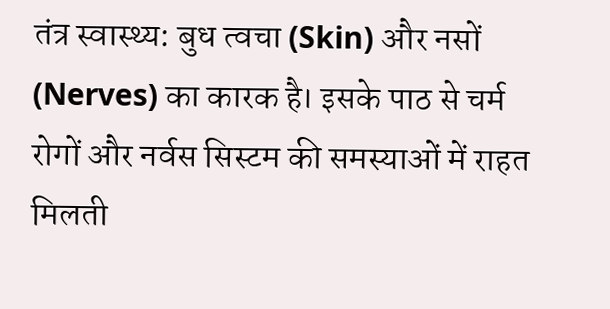तंत्र स्वास्थ्य: बुध त्वचा (Skin) और नसों (Nerves) का कारक है। इसके पाठ से चर्म रोगों और नर्वस सिस्टम की समस्याओं में राहत मिलती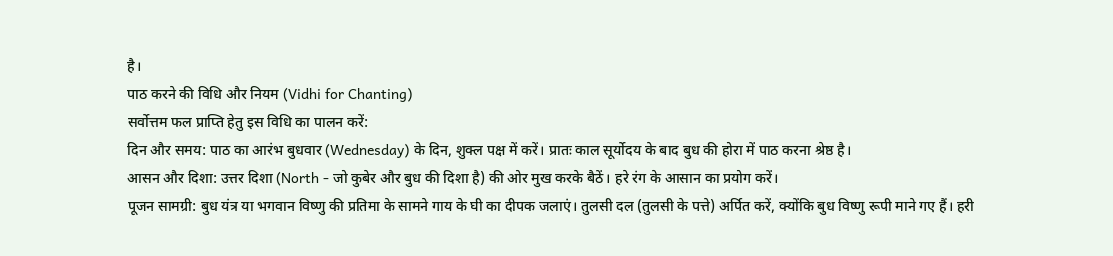है।
पाठ करने की विधि और नियम (Vidhi for Chanting)
सर्वोत्तम फल प्राप्ति हेतु इस विधि का पालन करें:
दिन और समय: पाठ का आरंभ बुधवार (Wednesday) के दिन, शुक्ल पक्ष में करें। प्रातः काल सूर्योदय के बाद बुध की होरा में पाठ करना श्रेष्ठ है।
आसन और दिशा: उत्तर दिशा (North - जो कुबेर और बुध की दिशा है) की ओर मुख करके बैठें। हरे रंग के आसान का प्रयोग करें।
पूजन सामग्री: बुध यंत्र या भगवान विष्णु की प्रतिमा के सामने गाय के घी का दीपक जलाएं। तुलसी दल (तुलसी के पत्ते) अर्पित करें, क्योंकि बुध विष्णु रूपी माने गए हैं। हरी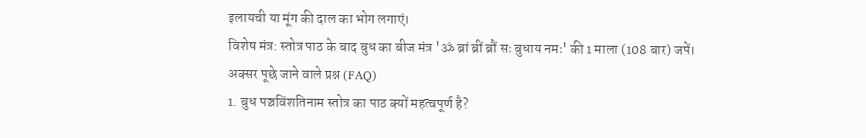इलायची या मूंग की दाल का भोग लगाएं।
विशेष मंत्र: स्तोत्र पाठ के बाद बुध का बीज मंत्र 'ॐ ब्रां ब्रीं ब्रौं सः बुधाय नमः' की 1 माला (108 बार) जपें।
अक्सर पूछे जाने वाले प्रश्न (FAQ)
1. बुध पञ्चविंशतिनाम स्तोत्र का पाठ क्यों महत्वपूर्ण है?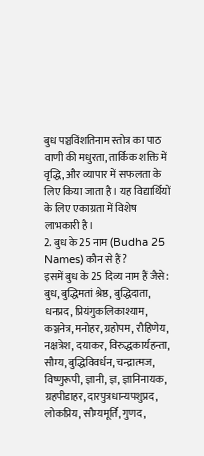बुध पञ्चविंशतिनाम स्तोत्र का पाठ वाणी की मधुरता, तार्किक शक्ति में वृद्धि, और व्यापार में सफलता के लिए किया जाता है। यह विद्यार्थियों के लिए एकाग्रता में विशेष लाभकारी है।
2. बुध के 25 नाम (Budha 25 Names) कौन से हैं?
इसमें बुध के 25 दिव्य नाम हैं जैसे: बुध, बुद्धिमतां श्रेष्ठ, बुद्धिदाता, धनप्रद, प्रियंगुकलिकाश्याम, कञ्जनेत्र, मनोहर, ग्रहोपम, रौहिणेय, नक्षत्रेश, दयाकर, विरुद्धकार्यहन्ता, सौम्य, बुद्धिविवर्धन, चन्द्रात्मज, विष्णुरूपी, ज्ञानी, ज्ञ, ज्ञानिनायक, ग्रहपीडाहर, दारपुत्रधान्यपशुप्रद, लोकप्रिय, सौम्यमूर्ति, गुणद,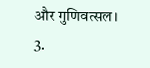और गुणिवत्सल।
3.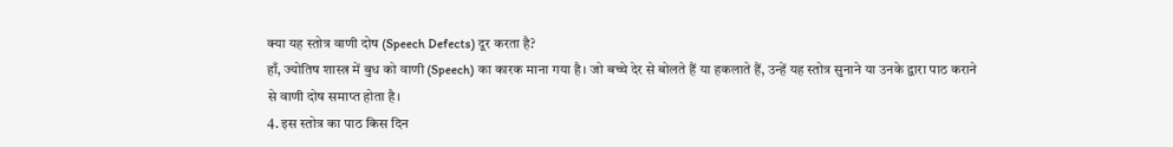क्या यह स्तोत्र वाणी दोष (Speech Defects) दूर करता है?
हाँ, ज्योतिष शास्त्र में बुध को वाणी (Speech) का कारक माना गया है। जो बच्चे देर से बोलते हैं या हकलाते हैं, उन्हें यह स्तोत्र सुनाने या उनके द्वारा पाठ कराने से वाणी दोष समाप्त होता है।
4. इस स्तोत्र का पाठ किस दिन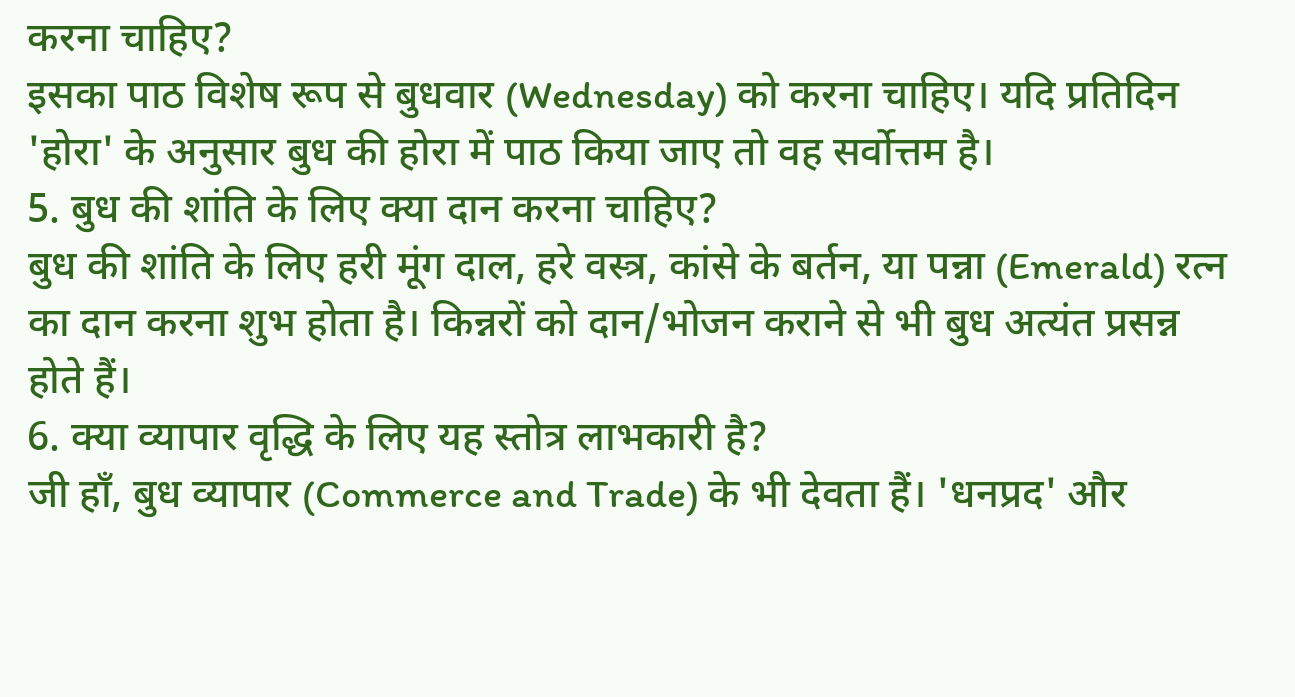करना चाहिए?
इसका पाठ विशेष रूप से बुधवार (Wednesday) को करना चाहिए। यदि प्रतिदिन 'होरा' के अनुसार बुध की होरा में पाठ किया जाए तो वह सर्वोत्तम है।
5. बुध की शांति के लिए क्या दान करना चाहिए?
बुध की शांति के लिए हरी मूंग दाल, हरे वस्त्र, कांसे के बर्तन, या पन्ना (Emerald) रत्न का दान करना शुभ होता है। किन्नरों को दान/भोजन कराने से भी बुध अत्यंत प्रसन्न होते हैं।
6. क्या व्यापार वृद्धि के लिए यह स्तोत्र लाभकारी है?
जी हाँ, बुध व्यापार (Commerce and Trade) के भी देवता हैं। 'धनप्रद' और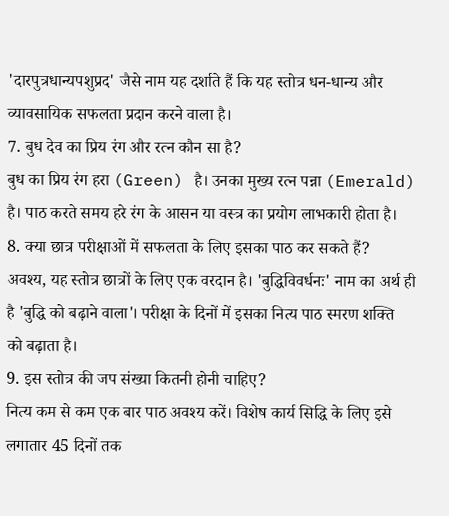'दारपुत्रधान्यपशुप्रद' जैसे नाम यह दर्शाते हैं कि यह स्तोत्र धन-धान्य और व्यावसायिक सफलता प्रदान करने वाला है।
7. बुध देव का प्रिय रंग और रत्न कौन सा है?
बुध का प्रिय रंग हरा (Green) है। उनका मुख्य रत्न पन्ना (Emerald) है। पाठ करते समय हरे रंग के आसन या वस्त्र का प्रयोग लाभकारी होता है।
8. क्या छात्र परीक्षाओं में सफलता के लिए इसका पाठ कर सकते हैं?
अवश्य, यह स्तोत्र छात्रों के लिए एक वरदान है। 'बुद्धिविवर्धनः' नाम का अर्थ ही है 'बुद्धि को बढ़ाने वाला'। परीक्षा के दिनों में इसका नित्य पाठ स्मरण शक्ति को बढ़ाता है।
9. इस स्तोत्र की जप संख्या कितनी होनी चाहिए?
नित्य कम से कम एक बार पाठ अवश्य करें। विशेष कार्य सिद्धि के लिए इसे लगातार 45 दिनों तक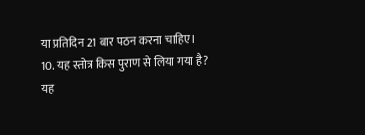या प्रतिदिन 21 बार पठन करना चाहिए।
10. यह स्तोत्र किस पुराण से लिया गया है?
यह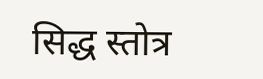सिद्ध स्तोत्र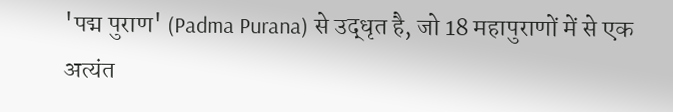'पद्म पुराण' (Padma Purana) से उद्धृत है, जो 18 महापुराणों में से एक अत्यंत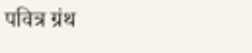पवित्र ग्रंथ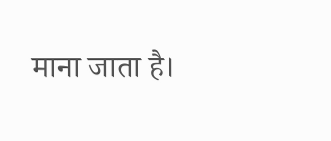माना जाता है।